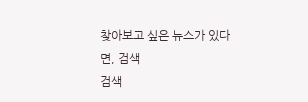찾아보고 싶은 뉴스가 있다면, 검색
검색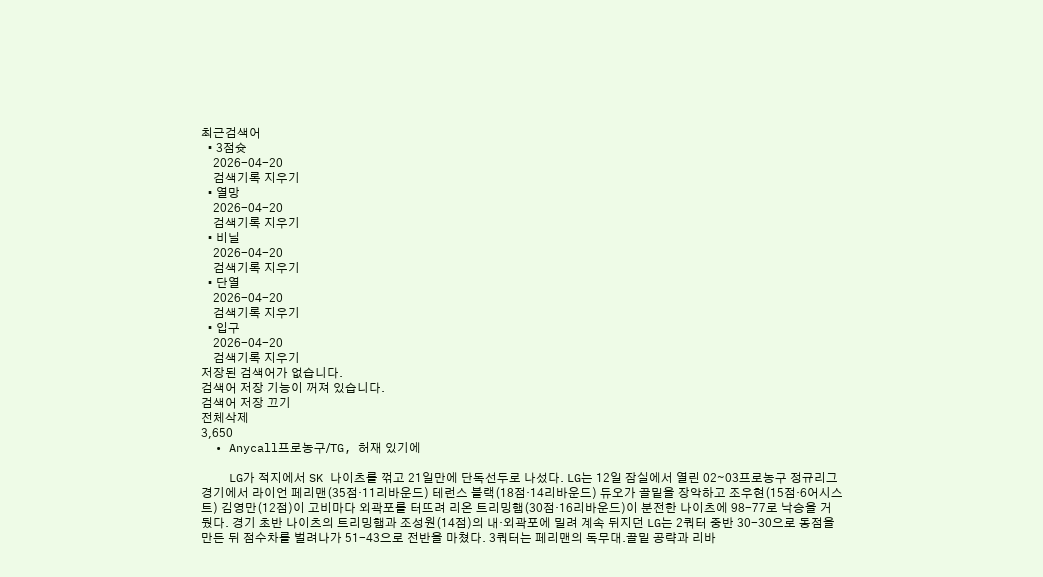최근검색어
  • 3점슛
    2026-04-20
    검색기록 지우기
  • 열망
    2026-04-20
    검색기록 지우기
  • 비닐
    2026-04-20
    검색기록 지우기
  • 단열
    2026-04-20
    검색기록 지우기
  • 입구
    2026-04-20
    검색기록 지우기
저장된 검색어가 없습니다.
검색어 저장 기능이 꺼져 있습니다.
검색어 저장 끄기
전체삭제
3,650
  • Anycall프로농구/TG, 허재 있기에

    LG가 적지에서 SK 나이츠를 꺾고 21일만에 단독선두로 나섰다. LG는 12일 잠실에서 열린 02∼03프로농구 정규리그 경기에서 라이언 페리맨(35점·11리바운드) 테런스 블랙(18점·14리바운드) 듀오가 골밑을 장악하고 조우현(15점·6어시스트) 김영만(12점)이 고비마다 외곽포를 터뜨려 리온 트리밍햄(30점·16리바운드)이 분전한 나이츠에 98-77로 낙승을 거뒀다. 경기 초반 나이츠의 트리밍햄과 조성원(14점)의 내·외곽포에 밀려 계속 뒤지던 LG는 2쿼터 중반 30-30으로 동점을 만든 뒤 점수차를 벌려나가 51-43으로 전반을 마쳤다. 3쿼터는 페리맨의 독무대.골밑 공략과 리바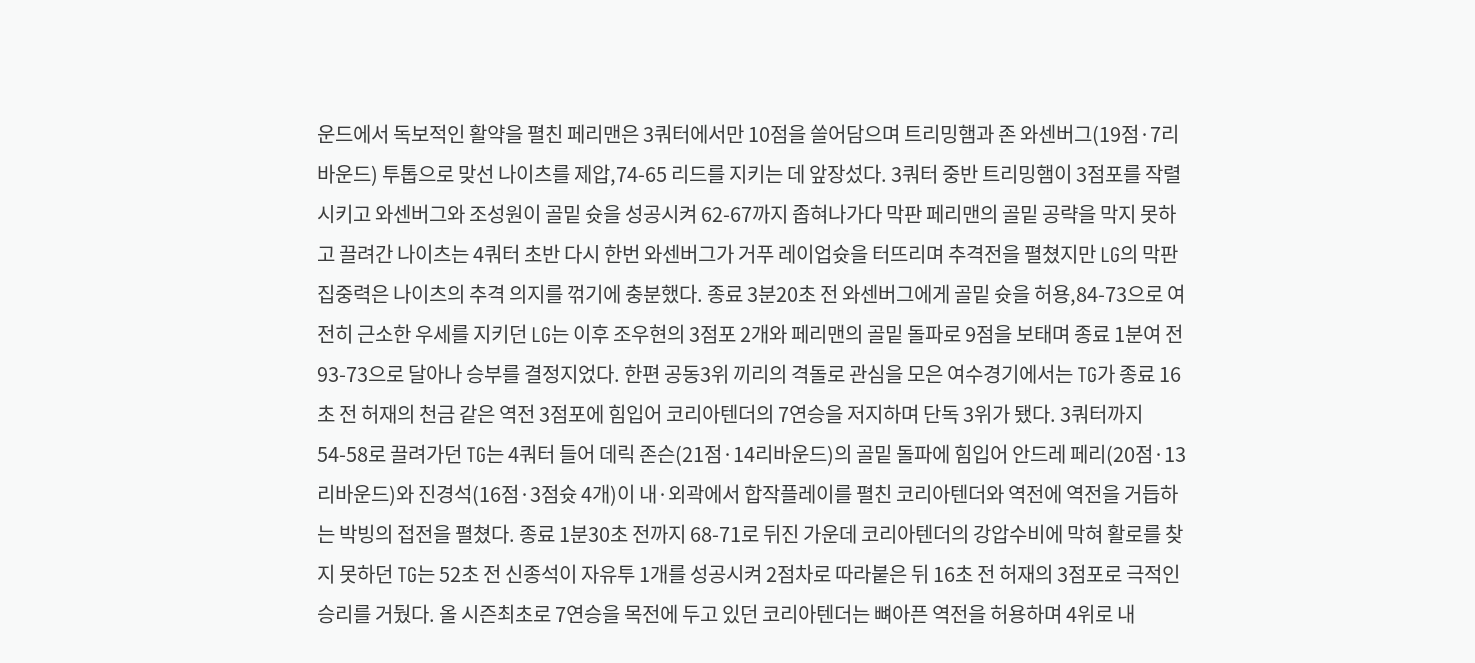운드에서 독보적인 활약을 펼친 페리맨은 3쿼터에서만 10점을 쓸어담으며 트리밍햄과 존 와센버그(19점·7리바운드) 투톱으로 맞선 나이츠를 제압,74-65 리드를 지키는 데 앞장섰다. 3쿼터 중반 트리밍햄이 3점포를 작렬시키고 와센버그와 조성원이 골밑 슛을 성공시켜 62-67까지 좁혀나가다 막판 페리맨의 골밑 공략을 막지 못하고 끌려간 나이츠는 4쿼터 초반 다시 한번 와센버그가 거푸 레이업슛을 터뜨리며 추격전을 펼쳤지만 LG의 막판 집중력은 나이츠의 추격 의지를 꺾기에 충분했다. 종료 3분20초 전 와센버그에게 골밑 슛을 허용,84-73으로 여전히 근소한 우세를 지키던 LG는 이후 조우현의 3점포 2개와 페리맨의 골밑 돌파로 9점을 보태며 종료 1분여 전 93-73으로 달아나 승부를 결정지었다. 한편 공동3위 끼리의 격돌로 관심을 모은 여수경기에서는 TG가 종료 16초 전 허재의 천금 같은 역전 3점포에 힘입어 코리아텐더의 7연승을 저지하며 단독 3위가 됐다. 3쿼터까지 54-58로 끌려가던 TG는 4쿼터 들어 데릭 존슨(21점·14리바운드)의 골밑 돌파에 힘입어 안드레 페리(20점·13리바운드)와 진경석(16점·3점슛 4개)이 내·외곽에서 합작플레이를 펼친 코리아텐더와 역전에 역전을 거듭하는 박빙의 접전을 펼쳤다. 종료 1분30초 전까지 68-71로 뒤진 가운데 코리아텐더의 강압수비에 막혀 활로를 찾지 못하던 TG는 52초 전 신종석이 자유투 1개를 성공시켜 2점차로 따라붙은 뒤 16초 전 허재의 3점포로 극적인 승리를 거뒀다. 올 시즌최초로 7연승을 목전에 두고 있던 코리아텐더는 뼈아픈 역전을 허용하며 4위로 내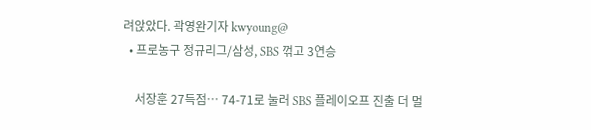려앉았다. 곽영완기자 kwyoung@
  • 프로농구 정규리그/삼성, SBS 꺾고 3연승

    서장훈 27득점… 74-71로 눌러 SBS 플레이오프 진출 더 멀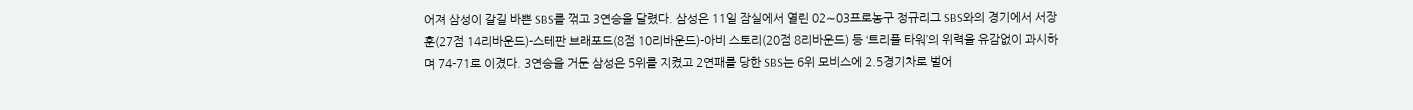어져 삼성이 갈길 바쁜 SBS를 꺾고 3연승을 달렸다. 삼성은 11일 잠실에서 열린 02∼03프로농구 정규리그 SBS와의 경기에서 서장훈(27점 14리바운드)-스테판 브래포드(8점 10리바운드)-아비 스토리(20점 8리바운드) 등 ‘트리플 타워’의 위력을 유감없이 과시하며 74-71로 이겼다. 3연승을 거둔 삼성은 5위를 지켰고 2연패를 당한 SBS는 6위 모비스에 2.5경기차로 벌어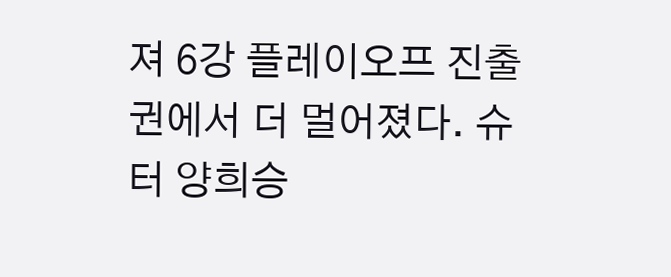져 6강 플레이오프 진출권에서 더 멀어졌다. 슈터 양희승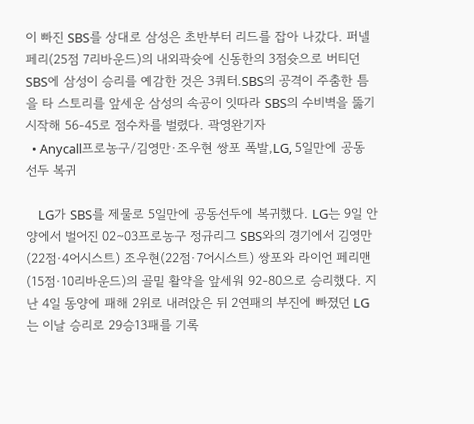이 빠진 SBS를 상대로 삼성은 초반부터 리드를 잡아 나갔다. 퍼넬 페리(25점 7리바운드)의 내외곽슛에 신동한의 3점슛으로 버티던 SBS에 삼성이 승리를 예감한 것은 3쿼터.SBS의 공격이 주춤한 틈을 타 스토리를 앞세운 삼성의 속공이 잇따라 SBS의 수비벽을 뚫기 시작해 56-45로 점수차를 벌렸다. 곽영완기자
  • Anycall프로농구/김영만·조우현 쌍포 폭발,LG, 5일만에 공동선두 복귀

    LG가 SBS를 제물로 5일만에 공동선두에 복귀했다. LG는 9일 안양에서 벌어진 02∼03프로농구 정규리그 SBS와의 경기에서 김영만(22점·4어시스트) 조우현(22점·7어시스트) 쌍포와 라이언 페리맨(15점·10리바운드)의 골밑 활약을 앞세워 92-80으로 승리했다. 지난 4일 동양에 패해 2위로 내려앉은 뒤 2연패의 부진에 빠졌던 LG는 이날 승리로 29승13패를 기록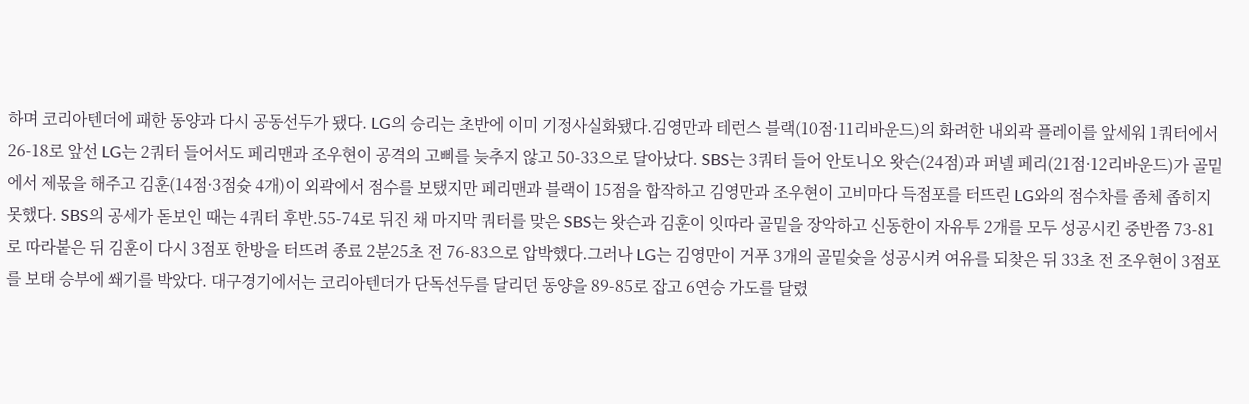하며 코리아텐더에 패한 동양과 다시 공동선두가 됐다. LG의 승리는 초반에 이미 기정사실화됐다.김영만과 테런스 블랙(10점·11리바운드)의 화려한 내외곽 플레이를 앞세워 1쿼터에서 26-18로 앞선 LG는 2쿼터 들어서도 페리맨과 조우현이 공격의 고삐를 늦추지 않고 50-33으로 달아났다. SBS는 3쿼터 들어 안토니오 왓슨(24점)과 퍼넬 페리(21점·12리바운드)가 골밑에서 제몫을 해주고 김훈(14점·3점슛 4개)이 외곽에서 점수를 보탰지만 페리맨과 블랙이 15점을 합작하고 김영만과 조우현이 고비마다 득점포를 터뜨린 LG와의 점수차를 좀체 좁히지 못했다. SBS의 공세가 돋보인 때는 4쿼터 후반.55-74로 뒤진 채 마지막 쿼터를 맞은 SBS는 왓슨과 김훈이 잇따라 골밑을 장악하고 신동한이 자유투 2개를 모두 성공시킨 중반쯤 73-81로 따라붙은 뒤 김훈이 다시 3점포 한방을 터뜨려 종료 2분25초 전 76-83으로 압박했다.그러나 LG는 김영만이 거푸 3개의 골밑슛을 성공시켜 여유를 되찾은 뒤 33초 전 조우현이 3점포를 보태 승부에 쐐기를 박았다. 대구경기에서는 코리아텐더가 단독선두를 달리던 동양을 89-85로 잡고 6연승 가도를 달렸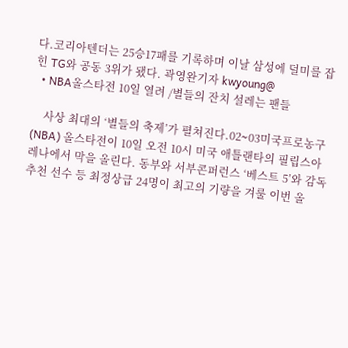다.코리아텐더는 25승17패를 기록하며 이날 삼성에 덜미를 잡힌 TG와 공동 3위가 됐다. 곽영완기자 kwyoung@
  • NBA올스타전 10일 열려 /별들의 잔치 설레는 팬들

    사상 최대의 ‘별들의 축제’가 펼쳐진다.02∼03미국프로농구(NBA) 올스타전이 10일 오전 10시 미국 애틀랜타의 필립스아레나에서 막을 올린다. 동부와 서부콘퍼런스 ‘베스트 5’와 감독 추천 선수 등 최정상급 24명이 최고의 기량을 겨룰 이번 올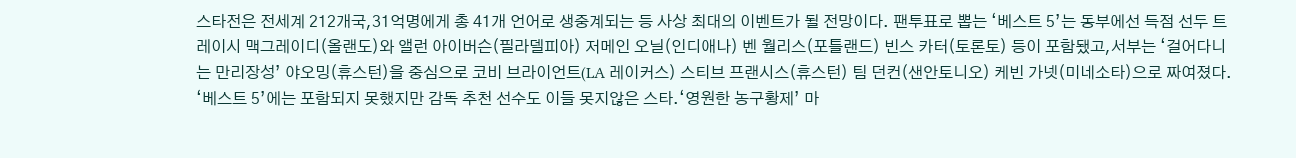스타전은 전세계 212개국,31억명에게 총 41개 언어로 생중계되는 등 사상 최대의 이벤트가 될 전망이다. 팬투표로 뽑는 ‘베스트 5’는 동부에선 득점 선두 트레이시 맥그레이디(올랜도)와 앨런 아이버슨(필라델피아) 저메인 오닐(인디애나) 벤 월리스(포틀랜드) 빈스 카터(토론토) 등이 포함됐고,서부는 ‘걸어다니는 만리장성’ 야오밍(휴스턴)을 중심으로 코비 브라이언트(LA 레이커스) 스티브 프랜시스(휴스턴) 팀 던컨(샌안토니오) 케빈 가넷(미네소타)으로 짜여졌다. ‘베스트 5’에는 포함되지 못했지만 감독 추천 선수도 이들 못지않은 스타.‘영원한 농구황제’ 마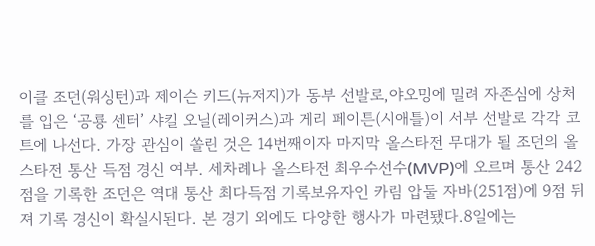이클 조던(워싱턴)과 제이슨 키드(뉴저지)가 동부 선발로,야오밍에 밀려 자존심에 상처를 입은 ‘공룡 센터’ 샤킬 오닐(레이커스)과 게리 페이튼(시애틀)이 서부 선발로 각각 코트에 나선다. 가장 관심이 쏠린 것은 14번째이자 마지막 올스타전 무대가 될 조던의 올스타전 통산 득점 경신 여부. 세차례나 올스타전 최우수선수(MVP)에 오르며 통산 242점을 기록한 조던은 역대 통산 최다득점 기록보유자인 카림 압둘 자바(251점)에 9점 뒤져 기록 경신이 확실시된다. 본 경기 외에도 다양한 행사가 마련됐다.8일에는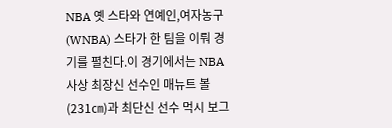NBA 옛 스타와 연예인,여자농구(WNBA) 스타가 한 팀을 이뤄 경기를 펼친다.이 경기에서는 NBA 사상 최장신 선수인 매뉴트 볼(231㎝)과 최단신 선수 먹시 보그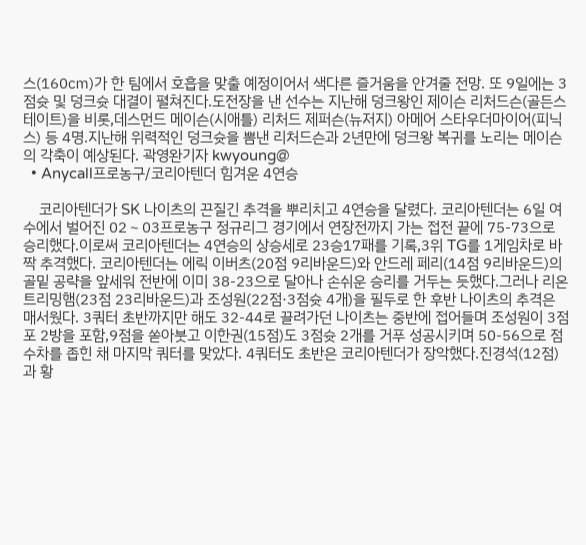스(160㎝)가 한 팀에서 호흡을 맞출 예정이어서 색다른 즐거움을 안겨줄 전망. 또 9일에는 3점슛 및 덩크슛 대결이 펼쳐진다.도전장을 낸 선수는 지난해 덩크왕인 제이슨 리처드슨(골든스테이트)을 비롯,데스먼드 메이슨(시애틀) 리처드 제퍼슨(뉴저지) 아메어 스타우더마이어(피닉스) 등 4명.지난해 위력적인 덩크슛을 뽐낸 리처드슨과 2년만에 덩크왕 복귀를 노리는 메이슨의 각축이 예상된다. 곽영완기자 kwyoung@
  • Anycall프로농구/코리아텐더 힘겨운 4연승

    코리아텐더가 SK 나이츠의 끈질긴 추격을 뿌리치고 4연승을 달렸다. 코리아텐더는 6일 여수에서 벌어진 02∼03프로농구 정규리그 경기에서 연장전까지 가는 접전 끝에 75-73으로 승리했다.이로써 코리아텐더는 4연승의 상승세로 23승17패를 기록,3위 TG를 1게임차로 바짝 추격했다. 코리아텐더는 에릭 이버츠(20점 9리바운드)와 안드레 페리(14점 9리바운드)의 골밑 공략을 앞세워 전반에 이미 38-23으로 달아나 손쉬운 승리를 거두는 듯했다.그러나 리온 트리밍햄(23점 23리바운드)과 조성원(22점·3점슛 4개)을 필두로 한 후반 나이츠의 추격은 매서웠다. 3쿼터 초반까지만 해도 32-44로 끌려가던 나이츠는 중반에 접어들며 조성원이 3점포 2방을 포함,9점을 쏟아붓고 이한권(15점)도 3점슛 2개를 거푸 성공시키며 50-56으로 점수차를 좁힌 채 마지막 쿼터를 맞았다. 4쿼터도 초반은 코리아텐더가 장악했다.진경석(12점)과 황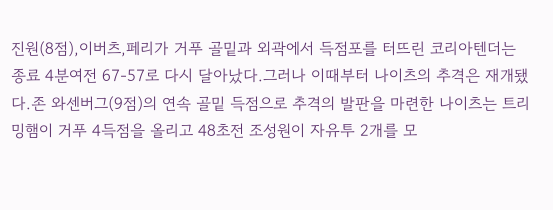진원(8점),이버츠,페리가 거푸 골밑과 외곽에서 득점포를 터뜨린 코리아텐더는 종료 4분여전 67-57로 다시 달아났다.그러나 이때부터 나이츠의 추격은 재개됐다.존 와센버그(9점)의 연속 골밑 득점으로 추격의 발판을 마련한 나이츠는 트리밍햄이 거푸 4득점을 올리고 48초전 조성원이 자유투 2개를 모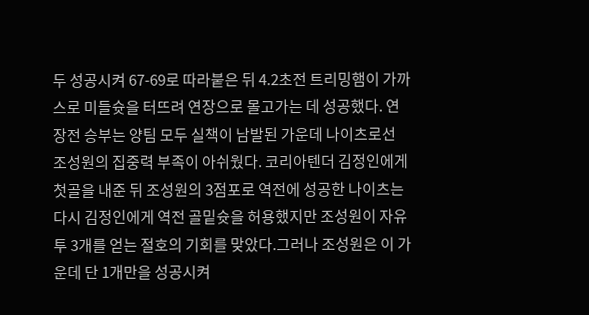두 성공시켜 67-69로 따라붙은 뒤 4.2초전 트리밍햄이 가까스로 미들슛을 터뜨려 연장으로 몰고가는 데 성공했다. 연장전 승부는 양팀 모두 실책이 남발된 가운데 나이츠로선 조성원의 집중력 부족이 아쉬웠다. 코리아텐더 김정인에게 첫골을 내준 뒤 조성원의 3점포로 역전에 성공한 나이츠는 다시 김정인에게 역전 골밑슛을 허용했지만 조성원이 자유투 3개를 얻는 절호의 기회를 맞았다.그러나 조성원은 이 가운데 단 1개만을 성공시켜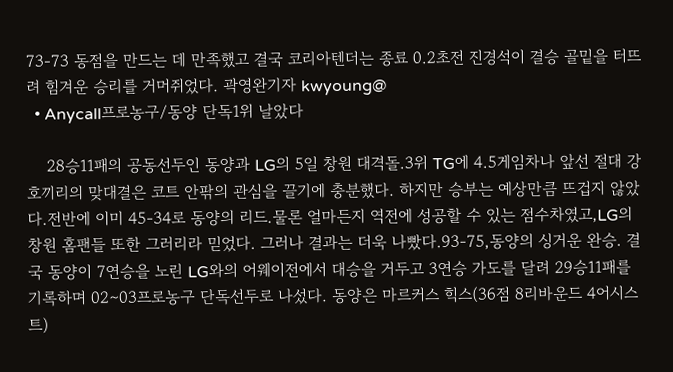73-73 동점을 만드는 데 만족했고 결국 코리아텐더는 종료 0.2초전 진경석이 결승 골밑을 터뜨려 힘겨운 승리를 거머쥐었다. 곽영완기자 kwyoung@
  • Anycall프로농구/동양 단독1위 날았다

    28승11패의 공동선두인 동양과 LG의 5일 창원 대격돌.3위 TG에 4.5게임차나 앞선 절대 강호끼리의 맞대결은 코트 안팎의 관심을 끌기에 충분했다. 하지만 승부는 예상만큼 뜨겁지 않았다.전반에 이미 45-34로 동양의 리드.물론 얼마든지 역전에 성공할 수 있는 점수차였고,LG의 창원 홈팬들 또한 그러리라 믿었다. 그러나 결과는 더욱 나빴다.93-75,동양의 싱거운 완승. 결국 동양이 7연승을 노린 LG와의 어웨이전에서 대승을 거두고 3연승 가도를 달려 29승11패를 기록하며 02∼03프로농구 단독선두로 나섰다. 동양은 마르커스 힉스(36점 8리바운드 4어시스트)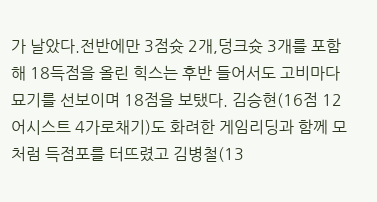가 날았다.전반에만 3점슛 2개,덩크슛 3개를 포함해 18득점을 올린 힉스는 후반 들어서도 고비마다 묘기를 선보이며 18점을 보탰다. 김승현(16점 12어시스트 4가로채기)도 화려한 게임리딩과 함께 모처럼 득점포를 터뜨렸고 김병철(13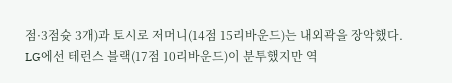점·3점슛 3개)과 토시로 저머니(14점 15리바운드)는 내외곽을 장악했다. LG에선 테런스 블랙(17점 10리바운드)이 분투했지만 역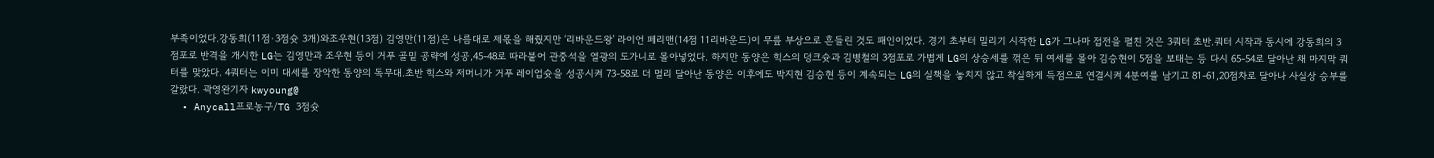부족이었다.강동희(11점·3점슛 3개)와조우현(13점) 김영만(11점)은 나름대로 제몫을 해줬지만 ‘리바운드왕’ 라이언 페리맨(14점 11리바운드)이 무릎 부상으로 흔들린 것도 패인이었다. 경기 초부터 밀리기 시작한 LG가 그나마 접전을 펼친 것은 3쿼터 초반.쿼터 시작과 동시에 강동희의 3점포로 반격을 개시한 LG는 김영만과 조우현 등이 거푸 골밑 공략에 성공,45-48로 따라붙어 관중석을 열광의 도가니로 몰아넣었다. 하지만 동양은 힉스의 덩크슛과 김병철의 3점포로 가볍게 LG의 상승세를 꺾은 뒤 여세를 몰아 김승현이 5점을 보태는 등 다시 65-54로 달아난 채 마지막 쿼터를 맞았다. 4쿼터는 이미 대세를 장악한 동양의 독무대.초반 힉스와 저머니가 거푸 레이업슛을 성공시켜 73-58로 더 멀리 달아난 동양은 이후에도 박지현 김승현 등이 계속되는 LG의 실책을 놓치지 않고 착실하게 득점으로 연결시켜 4분여를 남기고 81-61,20점차로 달아나 사실상 승부를 갈랐다. 곽영완기자 kwyoung@
  • Anycall프로농구/TG 3점슛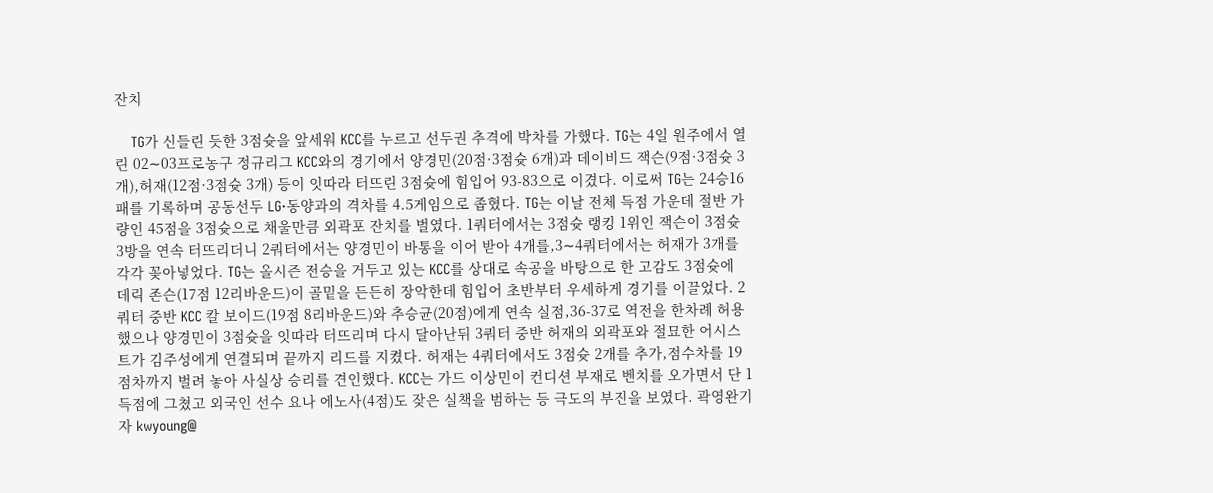잔치

    TG가 신들린 듯한 3점슛을 앞세워 KCC를 누르고 선두권 추격에 박차를 가했다. TG는 4일 원주에서 열린 02∼03프로농구 정규리그 KCC와의 경기에서 양경민(20점·3점슛 6개)과 데이비드 잭슨(9점·3점슛 3개),허재(12점·3점슛 3개) 등이 잇따라 터뜨린 3점슛에 힘입어 93-83으로 이겼다. 이로써 TG는 24승16패를 기록하며 공동선두 LG·동양과의 격차를 4.5게임으로 좁혔다. TG는 이날 전체 득점 가운데 절반 가량인 45점을 3점슛으로 채울만큼 외곽포 잔치를 벌였다. 1쿼터에서는 3점슛 랭킹 1위인 잭슨이 3점슛 3방을 연속 터뜨리더니 2쿼터에서는 양경민이 바통을 이어 받아 4개를,3∼4쿼터에서는 허재가 3개를 각각 꽂아넣었다. TG는 올시즌 전승을 거두고 있는 KCC를 상대로 속공을 바탕으로 한 고감도 3점슛에 데릭 존슨(17점 12리바운드)이 골밑을 든든히 장악한데 힘입어 초반부터 우세하게 경기를 이끌었다. 2쿼터 중반 KCC 칼 보이드(19점 8리바운드)와 추승균(20점)에게 연속 실점,36-37로 역전을 한차례 허용했으나 양경민이 3점슛을 잇따라 터뜨리며 다시 달아난뒤 3쿼터 중반 허재의 외곽포와 절묘한 어시스트가 김주성에게 연결되며 끝까지 리드를 지켰다. 허재는 4쿼터에서도 3점슛 2개를 추가,점수차를 19점차까지 벌려 놓아 사실상 승리를 견인했다. KCC는 가드 이상민이 컨디션 부재로 벤치를 오가면서 단 1득점에 그쳤고 외국인 선수 요나 에노사(4점)도 잦은 실책을 범하는 등 극도의 부진을 보였다. 곽영완기자 kwyoung@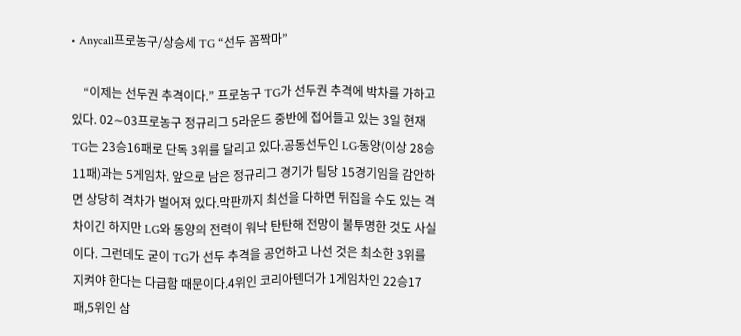• Anycall프로농구/상승세 TG “선두 꼼짝마”

    “이제는 선두권 추격이다.” 프로농구 TG가 선두권 추격에 박차를 가하고 있다. 02∼03프로농구 정규리그 5라운드 중반에 접어들고 있는 3일 현재 TG는 23승16패로 단독 3위를 달리고 있다.공동선두인 LG·동양(이상 28승 11패)과는 5게임차. 앞으로 남은 정규리그 경기가 팀당 15경기임을 감안하면 상당히 격차가 벌어져 있다.막판까지 최선을 다하면 뒤집을 수도 있는 격차이긴 하지만 LG와 동양의 전력이 워낙 탄탄해 전망이 불투명한 것도 사실이다. 그런데도 굳이 TG가 선두 추격을 공언하고 나선 것은 최소한 3위를 지켜야 한다는 다급함 때문이다.4위인 코리아텐더가 1게임차인 22승17패,5위인 삼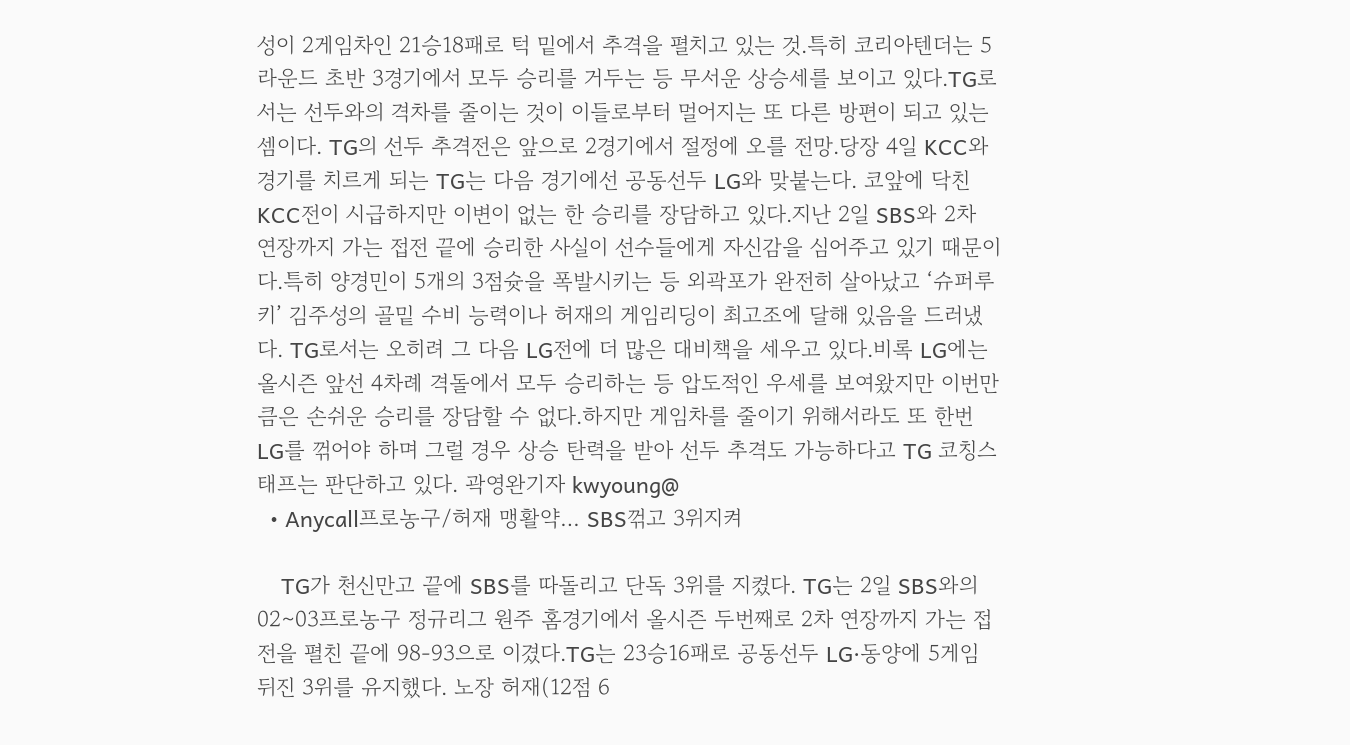성이 2게임차인 21승18패로 턱 밑에서 추격을 펼치고 있는 것.특히 코리아텐더는 5라운드 초반 3경기에서 모두 승리를 거두는 등 무서운 상승세를 보이고 있다.TG로서는 선두와의 격차를 줄이는 것이 이들로부터 멀어지는 또 다른 방편이 되고 있는 셈이다. TG의 선두 추격전은 앞으로 2경기에서 절정에 오를 전망.당장 4일 KCC와 경기를 치르게 되는 TG는 다음 경기에선 공동선두 LG와 맞붙는다. 코앞에 닥친 KCC전이 시급하지만 이변이 없는 한 승리를 장담하고 있다.지난 2일 SBS와 2차 연장까지 가는 접전 끝에 승리한 사실이 선수들에게 자신감을 심어주고 있기 때문이다.특히 양경민이 5개의 3점슛을 폭발시키는 등 외곽포가 완전히 살아났고 ‘슈퍼루키’ 김주성의 골밑 수비 능력이나 허재의 게임리딩이 최고조에 달해 있음을 드러냈다. TG로서는 오히려 그 다음 LG전에 더 많은 대비책을 세우고 있다.비록 LG에는 올시즌 앞선 4차례 격돌에서 모두 승리하는 등 압도적인 우세를 보여왔지만 이번만큼은 손쉬운 승리를 장담할 수 없다.하지만 게임차를 줄이기 위해서라도 또 한번 LG를 꺾어야 하며 그럴 경우 상승 탄력을 받아 선두 추격도 가능하다고 TG 코칭스태프는 판단하고 있다. 곽영완기자 kwyoung@
  • Anycall프로농구/허재 맹활약… SBS꺾고 3위지켜

    TG가 천신만고 끝에 SBS를 따돌리고 단독 3위를 지켰다. TG는 2일 SBS와의 02∼03프로농구 정규리그 원주 홈경기에서 올시즌 두번째로 2차 연장까지 가는 접전을 펼친 끝에 98-93으로 이겼다.TG는 23승16패로 공동선두 LG·동양에 5게임 뒤진 3위를 유지했다. 노장 허재(12점 6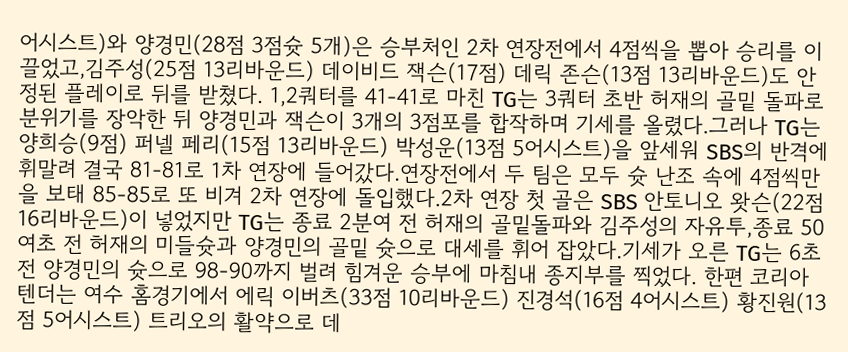어시스트)와 양경민(28점 3점슛 5개)은 승부처인 2차 연장전에서 4점씩을 뽑아 승리를 이끌었고,김주성(25점 13리바운드) 데이비드 잭슨(17점) 데릭 존슨(13점 13리바운드)도 안정된 플레이로 뒤를 받쳤다. 1,2쿼터를 41-41로 마친 TG는 3쿼터 초반 허재의 골밑 돌파로 분위기를 장악한 뒤 양경민과 잭슨이 3개의 3점포를 합작하며 기세를 올렸다.그러나 TG는 양희승(9점) 퍼넬 페리(15점 13리바운드) 박성운(13점 5어시스트)을 앞세워 SBS의 반격에 휘말려 결국 81-81로 1차 연장에 들어갔다.연장전에서 두 팀은 모두 슛 난조 속에 4점씩만을 보태 85-85로 또 비겨 2차 연장에 돌입했다.2차 연장 첫 골은 SBS 안토니오 왓슨(22점 16리바운드)이 넣었지만 TG는 종료 2분여 전 허재의 골밑돌파와 김주성의 자유투,종료 50여초 전 허재의 미들슛과 양경민의 골밑 슛으로 대세를 휘어 잡았다.기세가 오른 TG는 6초 전 양경민의 슛으로 98-90까지 벌려 힘겨운 승부에 마침내 종지부를 찍었다. 한편 코리아텐더는 여수 홈경기에서 에릭 이버츠(33점 10리바운드) 진경석(16점 4어시스트) 황진원(13점 5어시스트) 트리오의 활약으로 데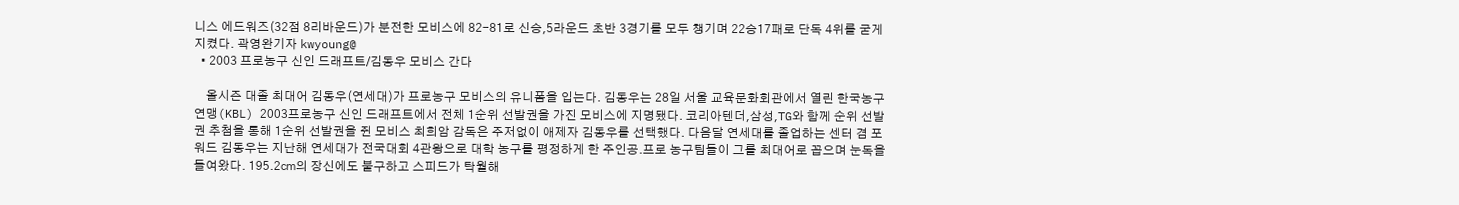니스 에드워즈(32점 8리바운드)가 분전한 모비스에 82-81로 신승,5라운드 초반 3경기를 모두 챙기며 22승17패로 단독 4위를 굳게 지켰다. 곽영완기자 kwyoung@
  • 2003 프로농구 신인 드래프트/김동우 모비스 간다

    올시즌 대졸 최대어 김동우(연세대)가 프로농구 모비스의 유니폼을 입는다. 김동우는 28일 서울 교육문화회관에서 열린 한국농구연맹(KBL) 2003프로농구 신인 드래프트에서 전체 1순위 선발권을 가진 모비스에 지명됐다. 코리아텐더,삼성,TG와 함께 순위 선발권 추첨을 통해 1순위 선발권을 쥔 모비스 최희암 감독은 주저없이 애제자 김동우를 선택했다. 다음달 연세대를 졸업하는 센터 겸 포워드 김동우는 지난해 연세대가 전국대회 4관왕으로 대학 농구를 평정하게 한 주인공.프로 농구팀들이 그를 최대어로 꼽으며 눈독을 들여왔다. 195.2㎝의 장신에도 불구하고 스피드가 탁월해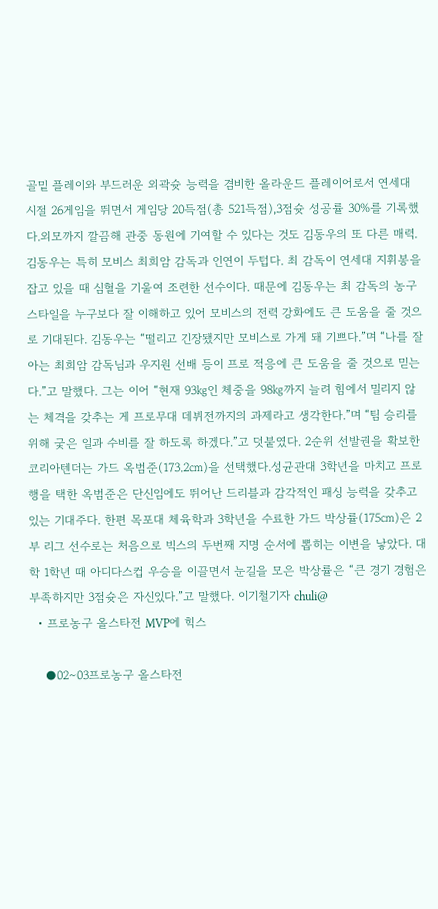골밑 플레이와 부드러운 외곽슛 능력을 겸비한 올라운드 플레이어로서 연세대 시절 26게임을 뛰면서 게임당 20득점(총 521득점),3점슛 성공률 30%를 기록했다.외모까지 깔끔해 관중 동원에 기여할 수 있다는 것도 김동우의 또 다른 매력. 김동우는 특히 모비스 최희암 감독과 인연이 두텁다. 최 감독이 연세대 지휘봉을 잡고 있을 때 심혈을 기울여 조련한 선수이다. 때문에 김동우는 최 감독의 농구 스타일을 누구보다 잘 이해하고 있어 모비스의 전력 강화에도 큰 도움을 줄 것으로 기대된다. 김동우는 “떨리고 긴장됐지만 모비스로 가게 돼 기쁘다.”며 “나를 잘 아는 최희암 감독님과 우지원 선배 등이 프로 적응에 큰 도움을 줄 것으로 믿는다.”고 말했다. 그는 이어 “현재 93㎏인 체중을 98㎏까지 늘려 힘에서 밀리지 않는 체격을 갖추는 게 프로무대 데뷔전까지의 과제라고 생각한다.”며 “팀 승리를 위해 궂은 일과 수비를 잘 하도록 하겠다.”고 덧붙였다. 2순위 선발권을 확보한 코리아텐더는 가드 옥범준(173.2㎝)을 선택했다.성균관대 3학년을 마치고 프로행을 택한 옥범준은 단신임에도 뛰어난 드리블과 감각적인 패싱 능력을 갖추고 있는 기대주다. 한편 목포대 체육학과 3학년을 수료한 가드 박상률(175㎝)은 2부 리그 선수로는 처음으로 빅스의 두번째 지명 순서에 뽑히는 이변을 낳았다. 대학 1학년 때 아디다스컵 우승을 이끌면서 눈길을 모은 박상률은 “큰 경기 경험은 부족하지만 3점슛은 자신있다.”고 말했다. 이기철기자 chuli@
  • 프로농구 올스타전 MVP에 힉스

    ●02∼03프로농구 올스타전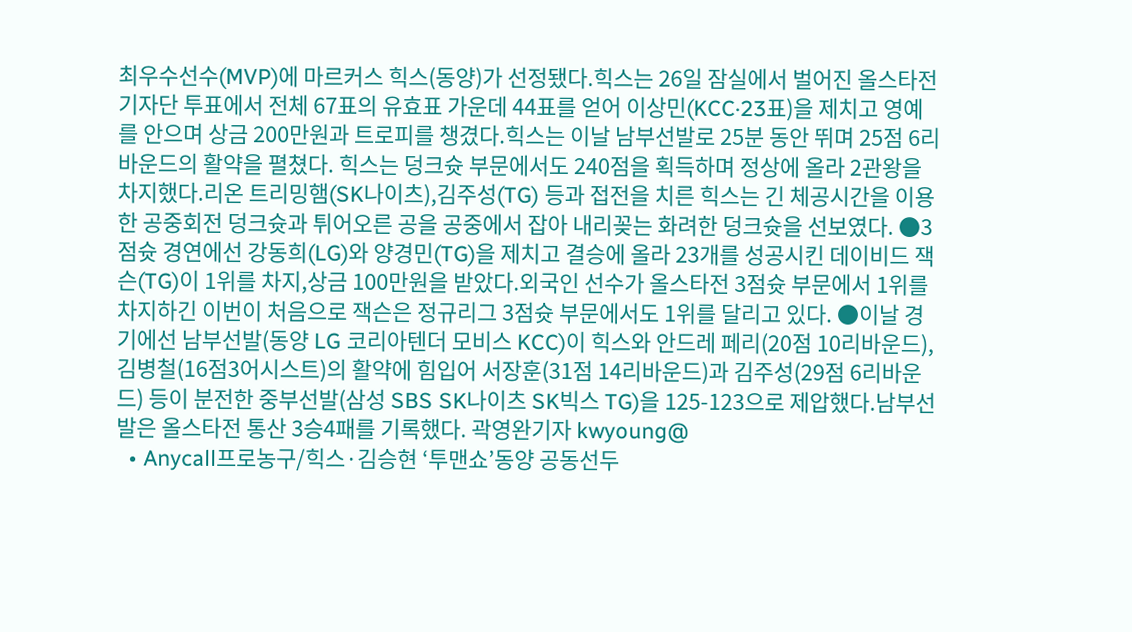최우수선수(MVP)에 마르커스 힉스(동양)가 선정됐다.힉스는 26일 잠실에서 벌어진 올스타전 기자단 투표에서 전체 67표의 유효표 가운데 44표를 얻어 이상민(KCC·23표)을 제치고 영예를 안으며 상금 200만원과 트로피를 챙겼다.힉스는 이날 남부선발로 25분 동안 뛰며 25점 6리바운드의 활약을 펼쳤다. 힉스는 덩크슛 부문에서도 240점을 획득하며 정상에 올라 2관왕을 차지했다.리온 트리밍햄(SK나이츠),김주성(TG) 등과 접전을 치른 힉스는 긴 체공시간을 이용한 공중회전 덩크슛과 튀어오른 공을 공중에서 잡아 내리꽂는 화려한 덩크슛을 선보였다. ●3점슛 경연에선 강동희(LG)와 양경민(TG)을 제치고 결승에 올라 23개를 성공시킨 데이비드 잭슨(TG)이 1위를 차지,상금 100만원을 받았다.외국인 선수가 올스타전 3점슛 부문에서 1위를 차지하긴 이번이 처음으로 잭슨은 정규리그 3점슛 부문에서도 1위를 달리고 있다. ●이날 경기에선 남부선발(동양 LG 코리아텐더 모비스 KCC)이 힉스와 안드레 페리(20점 10리바운드),김병철(16점3어시스트)의 활약에 힘입어 서장훈(31점 14리바운드)과 김주성(29점 6리바운드) 등이 분전한 중부선발(삼성 SBS SK나이츠 SK빅스 TG)을 125-123으로 제압했다.남부선발은 올스타전 통산 3승4패를 기록했다. 곽영완기자 kwyoung@
  • Anycall프로농구/힉스·김승현 ‘투맨쇼’동양 공동선두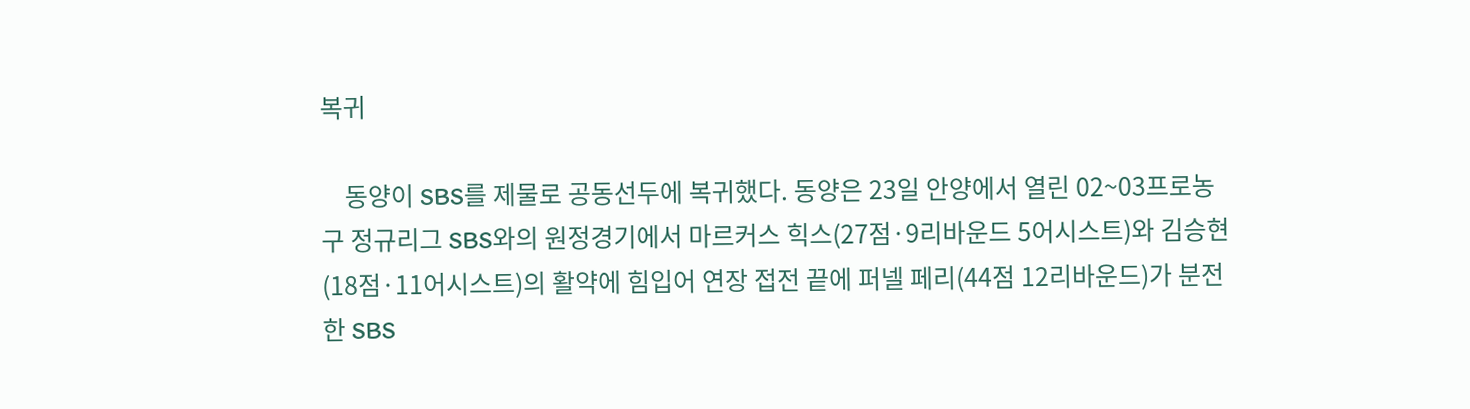복귀

    동양이 SBS를 제물로 공동선두에 복귀했다. 동양은 23일 안양에서 열린 02~03프로농구 정규리그 SBS와의 원정경기에서 마르커스 힉스(27점·9리바운드 5어시스트)와 김승현(18점·11어시스트)의 활약에 힘입어 연장 접전 끝에 퍼넬 페리(44점 12리바운드)가 분전한 SBS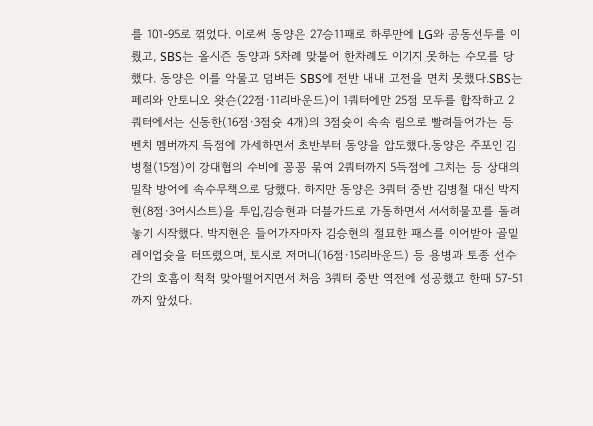를 101-95로 꺾었다. 이로써 동양은 27승11패로 하루만에 LG와 공동선두를 이뤘고, SBS는 올시즌 동양과 5차례 맞붙어 한차례도 이기지 못하는 수모를 당했다. 동양은 이를 악물고 덤벼든 SBS에 전반 내내 고전을 면치 못했다.SBS는 페리와 안토니오 왓슨(22점·11리바운드)이 1쿼터에만 25점 모두를 합작하고 2쿼터에서는 신동한(16점·3점슛 4개)의 3점슛이 속속 림으로 빨려들어가는 등 벤치 멤버까지 득점에 가세하면서 초반부터 동양을 압도했다.동양은 주포인 김병철(15점)이 강대협의 수비에 꽁꽁 묶여 2쿼터까지 5득점에 그치는 등 상대의 밀착 방어에 속수무책으로 당했다. 하지만 동양은 3쿼터 중반 김병철 대신 박지현(8점·3어시스트)을 투입,김승현과 더블가드로 가동하면서 서서히물꼬를 돌려놓기 시작했다. 박지현은 들어가자마자 김승현의 절묘한 패스를 이어받아 골밑 레이업슛을 터뜨렸으며, 토시로 저머니(16점·15리바운드) 등 용병과 토종 선수간의 호흡이 척척 맞아떨어지면서 처음 3쿼터 중반 역전에 성공했고 한때 57-51까지 앞섰다.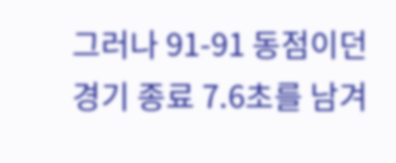그러나 91-91 동점이던 경기 종료 7.6초를 남겨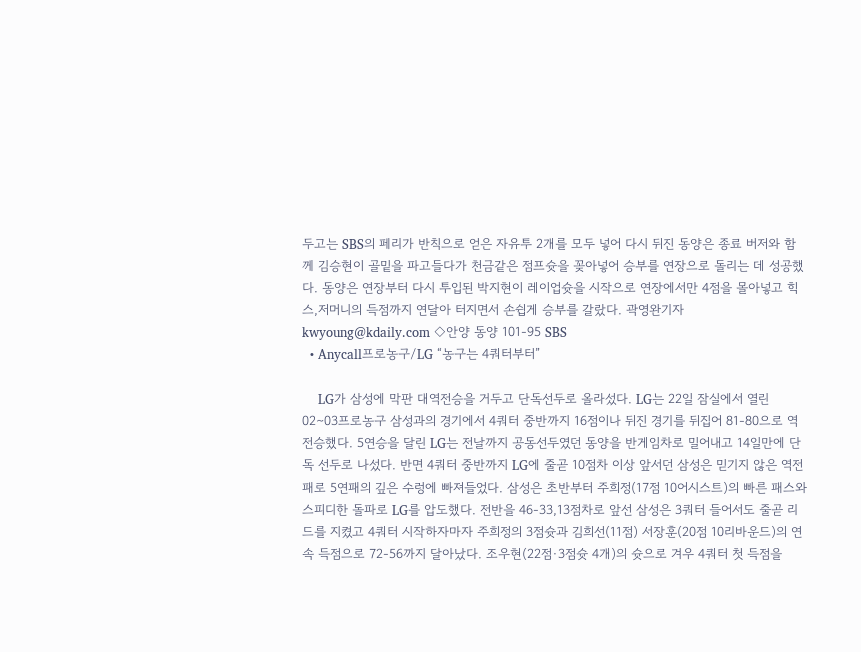두고는 SBS의 페리가 반칙으로 얻은 자유투 2개를 모두 넣어 다시 뒤진 동양은 종료 버저와 함께 김승현이 골밑을 파고들다가 천금같은 점프슛을 꽂아넣어 승부를 연장으로 돌리는 데 성공했다. 동양은 연장부터 다시 투입된 박지현이 레이업슛을 시작으로 연장에서만 4점을 몰아넣고 힉스,저머니의 득점까지 연달아 터지면서 손쉽게 승부를 갈랐다. 곽영완기자 kwyoung@kdaily.com ◇안양 동양 101-95 SBS
  • Anycall프로농구/LG “농구는 4쿼터부터”

    LG가 삼성에 막판 대역전승을 거두고 단독선두로 올라섰다. LG는 22일 잠실에서 열린 02∼03프로농구 삼성과의 경기에서 4쿼터 중반까지 16점이나 뒤진 경기를 뒤집어 81-80으로 역전승했다. 5연승을 달린 LG는 전날까지 공동선두였던 동양을 반게임차로 밀어내고 14일만에 단독 선두로 나섰다. 반면 4쿼터 중반까지 LG에 줄곧 10점차 이상 앞서던 삼성은 믿기지 않은 역전패로 5연패의 깊은 수렁에 빠져들었다. 삼성은 초반부터 주희정(17점 10어시스트)의 빠른 패스와 스피디한 돌파로 LG를 압도했다. 전반을 46-33,13점차로 앞선 삼성은 3쿼터 들어서도 줄곧 리드를 지켰고 4쿼터 시작하자마자 주희정의 3점슛과 김희선(11점) 서장훈(20점 10리바운드)의 연속 득점으로 72-56까지 달아났다. 조우현(22점·3점슛 4개)의 슛으로 겨우 4쿼터 첫 득점을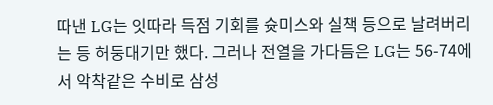따낸 LG는 잇따라 득점 기회를 슛미스와 실책 등으로 날려버리는 등 허둥대기만 했다. 그러나 전열을 가다듬은 LG는 56-74에서 악착같은 수비로 삼성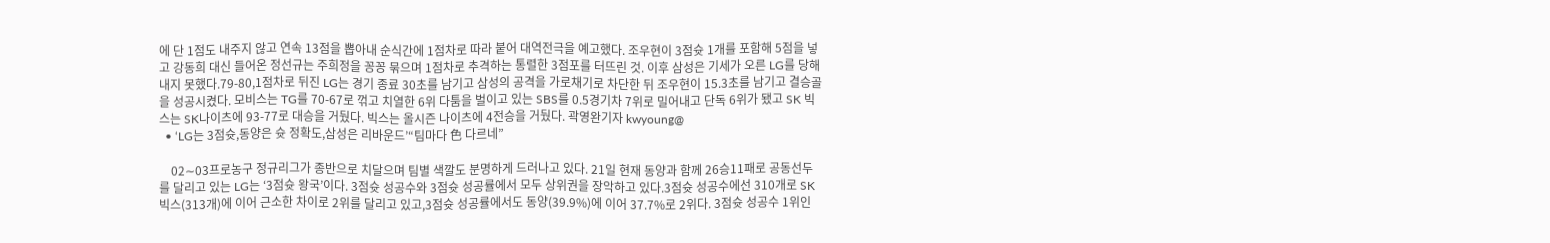에 단 1점도 내주지 않고 연속 13점을 뽑아내 순식간에 1점차로 따라 붙어 대역전극을 예고했다. 조우현이 3점슛 1개를 포함해 5점을 넣고 강동희 대신 들어온 정선규는 주희정을 꽁꽁 묶으며 1점차로 추격하는 통렬한 3점포를 터뜨린 것. 이후 삼성은 기세가 오른 LG를 당해내지 못했다.79-80,1점차로 뒤진 LG는 경기 종료 30초를 남기고 삼성의 공격을 가로채기로 차단한 뒤 조우현이 15.3초를 남기고 결승골을 성공시켰다. 모비스는 TG를 70-67로 꺾고 치열한 6위 다툼을 벌이고 있는 SBS를 0.5경기차 7위로 밀어내고 단독 6위가 됐고 SK 빅스는 SK나이츠에 93-77로 대승을 거뒀다. 빅스는 올시즌 나이츠에 4전승을 거뒀다. 곽영완기자 kwyoung@
  • ‘LG는 3점슛,동양은 슛 정확도,삼성은 리바운드’“팀마다 色 다르네”

    02∼03프로농구 정규리그가 종반으로 치달으며 팀별 색깔도 분명하게 드러나고 있다. 21일 현재 동양과 함께 26승11패로 공동선두를 달리고 있는 LG는 ‘3점슛 왕국’이다. 3점슛 성공수와 3점슛 성공률에서 모두 상위권을 장악하고 있다.3점슛 성공수에선 310개로 SK빅스(313개)에 이어 근소한 차이로 2위를 달리고 있고,3점슛 성공률에서도 동양(39.9%)에 이어 37.7%로 2위다. 3점슛 성공수 1위인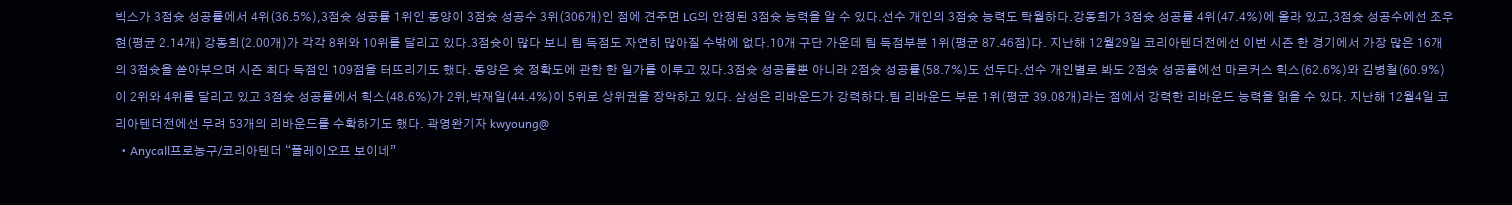빅스가 3점슛 성공률에서 4위(36.5%),3점슛 성공률 1위인 동양이 3점슛 성공수 3위(306개)인 점에 견주면 LG의 안정된 3점슛 능력을 알 수 있다.선수 개인의 3점슛 능력도 탁월하다.강동희가 3점슛 성공률 4위(47.4%)에 올라 있고,3점슛 성공수에선 조우현(평균 2.14개) 강동희(2.00개)가 각각 8위와 10위를 달리고 있다.3점슛이 많다 보니 팀 득점도 자연히 많아질 수밖에 없다.10개 구단 가운데 팀 득점부분 1위(평균 87.46점)다. 지난해 12월29일 코리아텐더전에선 이번 시즌 한 경기에서 가장 많은 16개의 3점슛을 쏟아부으며 시즌 최다 득점인 109점을 터뜨리기도 했다. 동양은 슛 정확도에 관한 한 일가를 이루고 있다.3점슛 성공률뿐 아니라 2점슛 성공률(58.7%)도 선두다.선수 개인별로 봐도 2점슛 성공률에선 마르커스 힉스(62.6%)와 김병철(60.9%)이 2위와 4위를 달리고 있고 3점슛 성공률에서 힉스(48.6%)가 2위,박재일(44.4%)이 5위로 상위권을 장악하고 있다. 삼성은 리바운드가 강력하다.팀 리바운드 부문 1위(평균 39.08개)라는 점에서 강력한 리바운드 능력을 읽을 수 있다. 지난해 12월4일 코리아텐더전에선 무려 53개의 리바운드를 수확하기도 했다. 곽영완기자 kwyoung@
  • Anycall프로농구/코리아텐더 “플레이오프 보이네”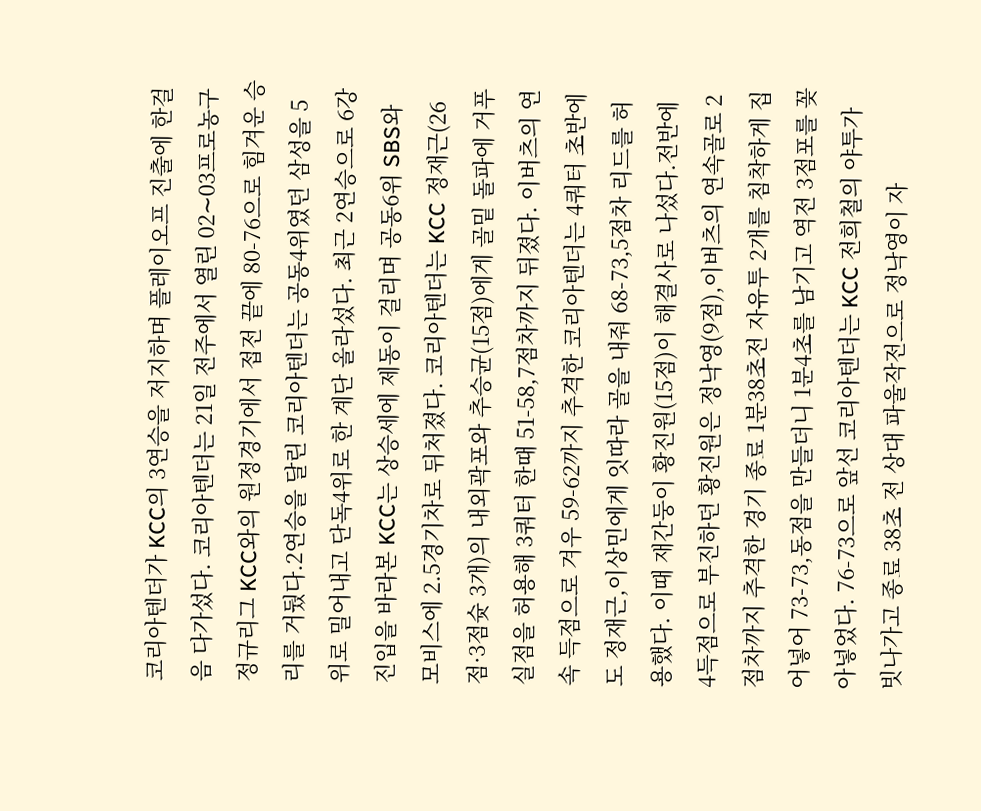코리아텐더가 KCC의 3연승을 저지하며 플레이오프 진출에 한걸음 다가섰다. 코리아텐더는 21일 전주에서 열린 02∼03프로농구 정규리그 KCC와의 원정경기에서 접전 끝에 80-76으로 힘겨운 승리를 거뒀다.2연승을 달린 코리아텐더는 공동4위였던 삼성을 5위로 밀어내고 단독4위로 한 계단 올라섰다. 최근 2연승으로 6강 진입을 바라본 KCC는 상승세에 제동이 걸리며 공동6위 SBS와 모비스에 2.5경기차로 뒤처졌다. 코리아텐더는 KCC 정재근(26점·3점슛 3개)의 내외곽포와 추승균(15점)에게 골밑 돌파에 거푸 실점을 허용해 3쿼터 한때 51-58,7점차까지 뒤졌다. 이버츠의 연속 득점으로 겨우 59-62까지 추격한 코리아텐더는 4쿼터 초반에도 정재근,이상민에게 잇따라 골을 내줘 68-73,5점차 리드를 허용했다. 이때 재간둥이 황진원(15점)이 해결사로 나섰다.전반에 4득점으로 부진하던 황진원은 정낙영(9점),이버츠의 연속골로 2점차까지 추격한 경기 종료 1분38초전 자유투 2개를 침착하게 집어넣어 73-73,동점을 만들더니 1분4초를 남기고 역전 3점포를 꽂아넣었다. 76-73으로 앞선 코리아텐더는 KCC 전희철의 야투가 빗나가고 종료 38초 전 상대 파울작전으로 정낙영이 자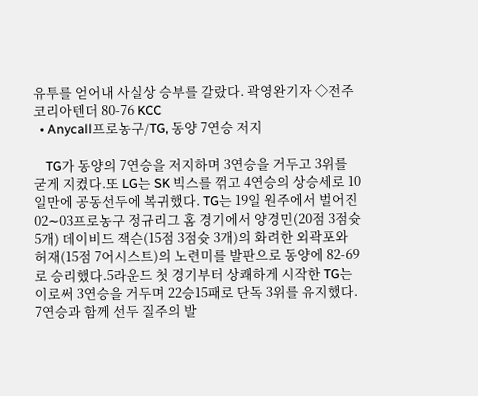유투를 얻어내 사실상 승부를 갈랐다. 곽영완기자 ◇전주 코리아텐더 80-76 KCC
  • Anycall프로농구/TG, 동양 7연승 저지

    TG가 동양의 7연승을 저지하며 3연승을 거두고 3위를 굳게 지켰다.또 LG는 SK 빅스를 꺾고 4연승의 상승세로 10일만에 공동선두에 복귀했다. TG는 19일 원주에서 벌어진 02∼03프로농구 정규리그 홈 경기에서 양경민(20점 3점슛 5개) 데이비드 잭슨(15점 3점슛 3개)의 화려한 외곽포와 허재(15점 7어시스트)의 노련미를 발판으로 동양에 82-69로 승리했다.5라운드 첫 경기부터 상쾌하게 시작한 TG는 이로써 3연승을 거두며 22승15패로 단독 3위를 유지했다. 7연승과 함께 선두 질주의 발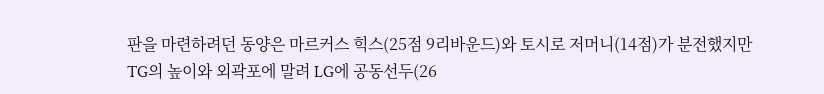판을 마련하려던 동양은 마르커스 힉스(25점 9리바운드)와 토시로 저머니(14점)가 분전했지만 TG의 높이와 외곽포에 말려 LG에 공동선두(26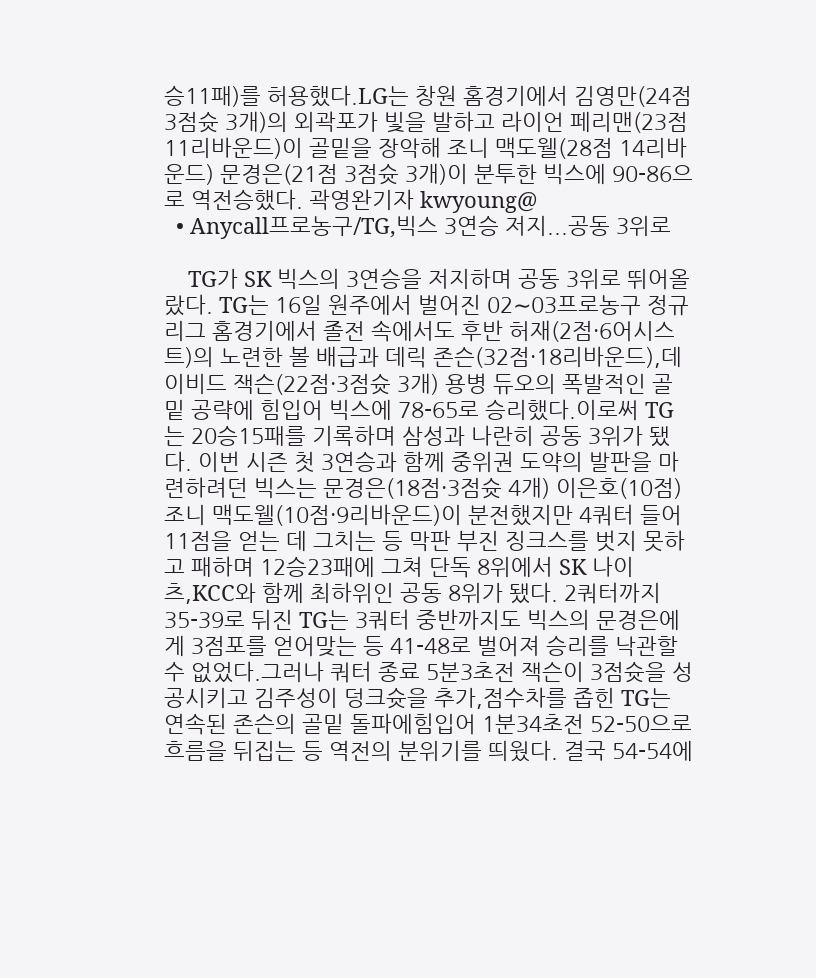승11패)를 허용했다.LG는 창원 홈경기에서 김영만(24점 3점슛 3개)의 외곽포가 빛을 발하고 라이언 페리맨(23점 11리바운드)이 골밑을 장악해 조니 맥도웰(28점 14리바운드) 문경은(21점 3점슛 3개)이 분투한 빅스에 90-86으로 역전승했다. 곽영완기자 kwyoung@
  • Anycall프로농구/TG,빅스 3연승 저지...공동 3위로

    TG가 SK 빅스의 3연승을 저지하며 공동 3위로 뛰어올랐다. TG는 16일 원주에서 벌어진 02∼03프로농구 정규리그 홈경기에서 졸전 속에서도 후반 허재(2점·6어시스트)의 노련한 볼 배급과 데릭 존슨(32점·18리바운드),데이비드 잭슨(22점·3점슛 3개) 용병 듀오의 폭발적인 골밑 공략에 힘입어 빅스에 78-65로 승리했다.이로써 TG는 20승15패를 기록하며 삼성과 나란히 공동 3위가 됐다. 이번 시즌 첫 3연승과 함께 중위권 도약의 발판을 마련하려던 빅스는 문경은(18점·3점슛 4개) 이은호(10점) 조니 맥도웰(10점·9리바운드)이 분전했지만 4쿼터 들어 11점을 얻는 데 그치는 등 막판 부진 징크스를 벗지 못하고 패하며 12승23패에 그쳐 단독 8위에서 SK 나이츠,KCC와 함께 최하위인 공동 8위가 됐다. 2쿼터까지 35-39로 뒤진 TG는 3쿼터 중반까지도 빅스의 문경은에게 3점포를 얻어맞는 등 41-48로 벌어져 승리를 낙관할 수 없었다.그러나 쿼터 종료 5분3초전 잭슨이 3점슛을 성공시키고 김주성이 덩크슛을 추가,점수차를 좁힌 TG는 연속된 존슨의 골밑 돌파에힘입어 1분34초전 52-50으로 흐름을 뒤집는 등 역전의 분위기를 띄웠다. 결국 54-54에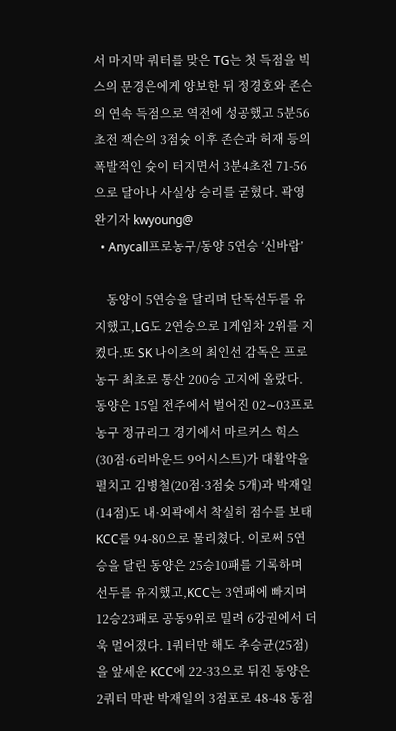서 마지막 쿼터를 맞은 TG는 첫 득점을 빅스의 문경은에게 양보한 뒤 정경호와 존슨의 연속 득점으로 역전에 성공했고 5분56초전 잭슨의 3점슛 이후 존슨과 허재 등의 폭발적인 슛이 터지면서 3분4초전 71-56으로 달아나 사실상 승리를 굳혔다. 곽영완기자 kwyoung@
  • Anycall프로농구/동양 5연승 ‘신바람’

    동양이 5연승을 달리며 단독선두를 유지했고,LG도 2연승으로 1게임차 2위를 지켰다.또 SK 나이츠의 최인선 감독은 프로농구 최초로 통산 200승 고지에 올랐다. 동양은 15일 전주에서 벌어진 02∼03프로농구 정규리그 경기에서 마르커스 힉스(30점·6리바운드 9어시스트)가 대활약을 펼치고 김병철(20점·3점슛 5개)과 박재일(14점)도 내·외곽에서 착실히 점수를 보태 KCC를 94-80으로 물리쳤다. 이로써 5연승을 달린 동양은 25승10패를 기록하며 선두를 유지했고,KCC는 3연패에 빠지며 12승23패로 공동9위로 밀려 6강권에서 더욱 멀어졌다. 1쿼터만 해도 추승균(25점)을 앞세운 KCC에 22-33으로 뒤진 동양은 2쿼터 막판 박재일의 3점포로 48-48 동점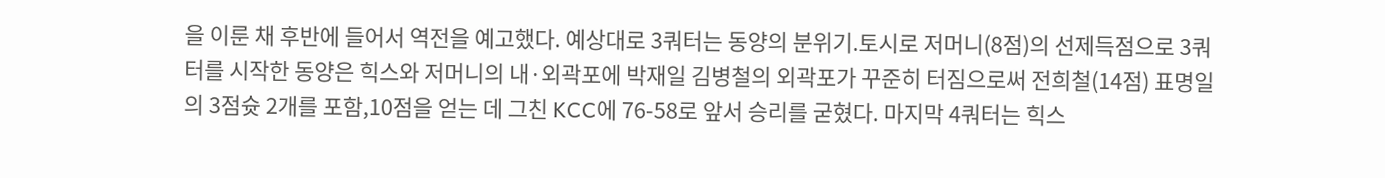을 이룬 채 후반에 들어서 역전을 예고했다. 예상대로 3쿼터는 동양의 분위기.토시로 저머니(8점)의 선제득점으로 3쿼터를 시작한 동양은 힉스와 저머니의 내·외곽포에 박재일 김병철의 외곽포가 꾸준히 터짐으로써 전희철(14점) 표명일의 3점슛 2개를 포함,10점을 얻는 데 그친 KCC에 76-58로 앞서 승리를 굳혔다. 마지막 4쿼터는 힉스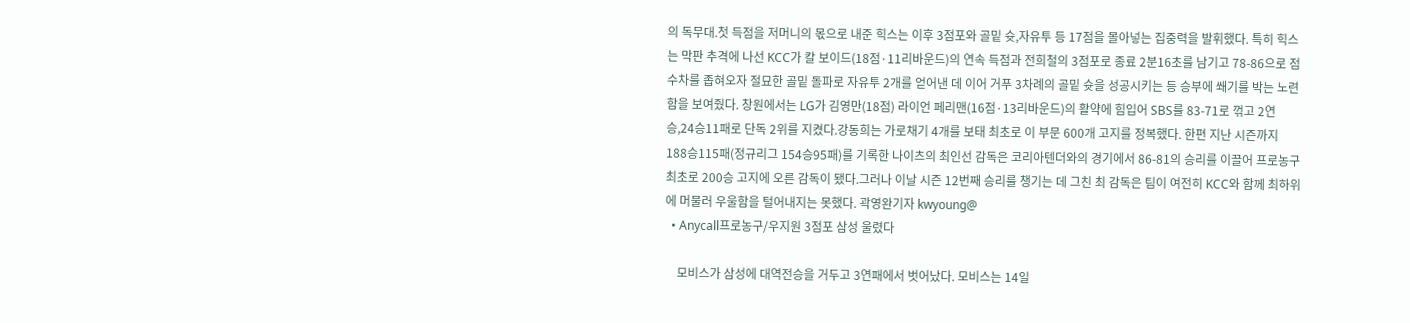의 독무대.첫 득점을 저머니의 몫으로 내준 힉스는 이후 3점포와 골밑 슛,자유투 등 17점을 몰아넣는 집중력을 발휘했다. 특히 힉스는 막판 추격에 나선 KCC가 칼 보이드(18점·11리바운드)의 연속 득점과 전희철의 3점포로 종료 2분16초를 남기고 78-86으로 점수차를 좁혀오자 절묘한 골밑 돌파로 자유투 2개를 얻어낸 데 이어 거푸 3차례의 골밑 슛을 성공시키는 등 승부에 쐐기를 박는 노련함을 보여줬다. 창원에서는 LG가 김영만(18점) 라이언 페리맨(16점·13리바운드)의 활약에 힘입어 SBS를 83-71로 꺾고 2연승,24승11패로 단독 2위를 지켰다.강동희는 가로채기 4개를 보태 최초로 이 부문 600개 고지를 정복했다. 한편 지난 시즌까지 188승115패(정규리그 154승95패)를 기록한 나이츠의 최인선 감독은 코리아텐더와의 경기에서 86-81의 승리를 이끌어 프로농구 최초로 200승 고지에 오른 감독이 됐다.그러나 이날 시즌 12번째 승리를 챙기는 데 그친 최 감독은 팀이 여전히 KCC와 함께 최하위에 머물러 우울함을 털어내지는 못했다. 곽영완기자 kwyoung@
  • Anycall프로농구/우지원 3점포 삼성 울렸다

    모비스가 삼성에 대역전승을 거두고 3연패에서 벗어났다. 모비스는 14일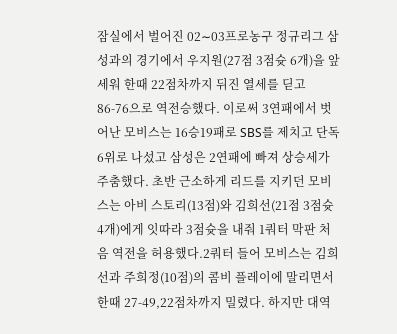잠실에서 벌어진 02∼03프로농구 정규리그 삼성과의 경기에서 우지원(27점 3점슛 6개)을 앞세워 한때 22점차까지 뒤진 열세를 딛고 86-76으로 역전승했다. 이로써 3연패에서 벗어난 모비스는 16승19패로 SBS를 제치고 단독 6위로 나섰고 삼성은 2연패에 빠져 상승세가 주춤했다. 초반 근소하게 리드를 지키던 모비스는 아비 스토리(13점)와 김희선(21점 3점슛 4개)에게 잇따라 3점슛을 내줘 1쿼터 막판 처음 역전을 허용했다.2쿼터 들어 모비스는 김희선과 주희정(10점)의 콤비 플레이에 말리면서 한때 27-49,22점차까지 밀렸다. 하지만 대역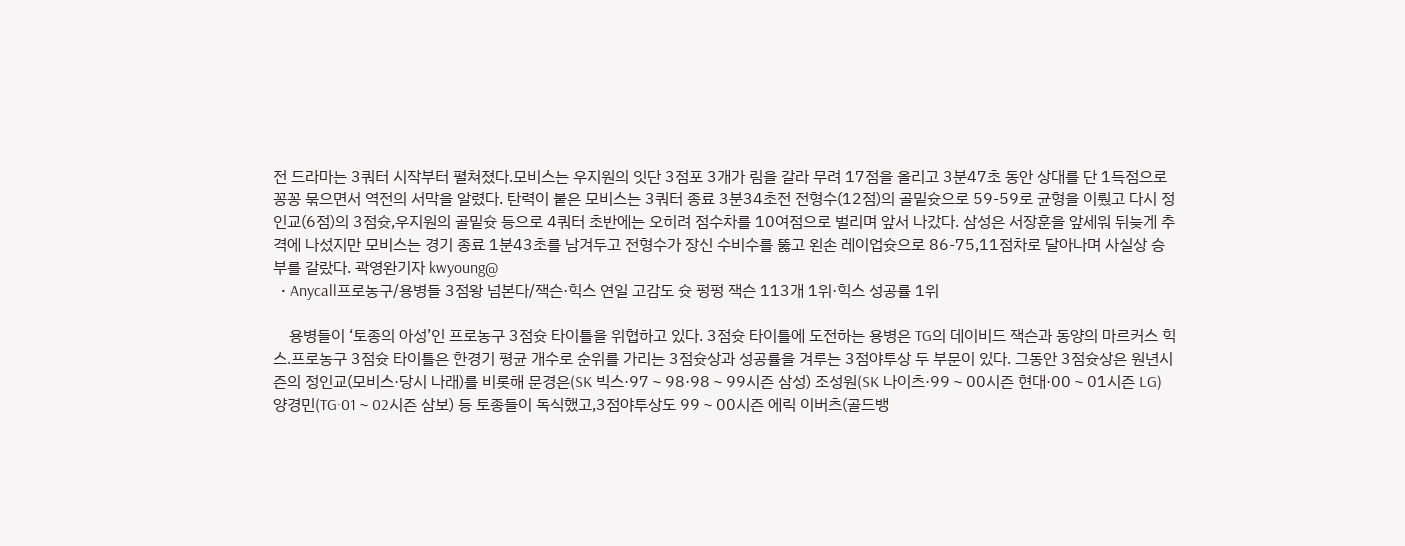전 드라마는 3쿼터 시작부터 펼쳐졌다.모비스는 우지원의 잇단 3점포 3개가 림을 갈라 무려 17점을 올리고 3분47초 동안 상대를 단 1득점으로 꽁꽁 묶으면서 역전의 서막을 알렸다. 탄력이 붙은 모비스는 3쿼터 종료 3분34초전 전형수(12점)의 골밑슛으로 59-59로 균형을 이뤘고 다시 정인교(6점)의 3점슛,우지원의 골밑슛 등으로 4쿼터 초반에는 오히려 점수차를 10여점으로 벌리며 앞서 나갔다. 삼성은 서장훈을 앞세워 뒤늦게 추격에 나섰지만 모비스는 경기 종료 1분43초를 남겨두고 전형수가 장신 수비수를 뚫고 왼손 레이업슛으로 86-75,11점차로 달아나며 사실상 승부를 갈랐다. 곽영완기자 kwyoung@
  • Anycall프로농구/용병들 3점왕 넘본다/잭슨·힉스 연일 고감도 슛 펑펑 잭슨 113개 1위·힉스 성공률 1위

    용병들이 ‘토종의 아성’인 프로농구 3점슛 타이틀을 위협하고 있다. 3점슛 타이틀에 도전하는 용병은 TG의 데이비드 잭슨과 동양의 마르커스 힉스.프로농구 3점슛 타이틀은 한경기 평균 개수로 순위를 가리는 3점슛상과 성공률을 겨루는 3점야투상 두 부문이 있다. 그동안 3점슛상은 원년시즌의 정인교(모비스·당시 나래)를 비롯해 문경은(SK 빅스·97∼98·98∼99시즌 삼성) 조성원(SK 나이츠·99∼00시즌 현대·00∼01시즌 LG) 양경민(TG·01∼02시즌 삼보) 등 토종들이 독식했고,3점야투상도 99∼00시즌 에릭 이버츠(골드뱅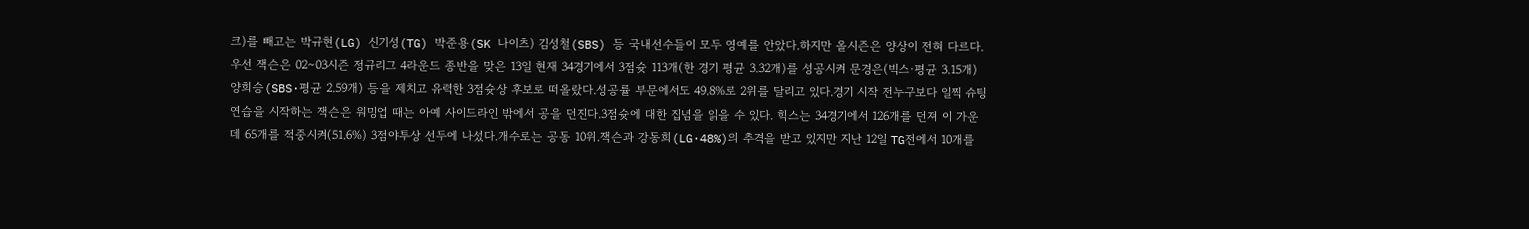크)를 빼고는 박규현(LG) 신기성(TG) 박준용(SK 나이츠) 김성철(SBS) 등 국내선수들이 모두 영예를 안았다.하지만 올시즌은 양상이 전혀 다르다. 우선 잭슨은 02∼03시즌 정규리그 4라운드 종반을 맞은 13일 현재 34경기에서 3점슛 113개(한 경기 평균 3.32개)를 성공시켜 문경은(빅스·평균 3.15개) 양희승(SBS·평균 2.59개) 등을 제치고 유력한 3점슛상 후보로 떠올랐다.성공률 부문에서도 49.8%로 2위를 달리고 있다.경기 시작 전누구보다 일찍 슈팅 연습을 시작하는 잭슨은 워밍업 때는 아예 사이드라인 밖에서 공을 던진다.3점슛에 대한 집념을 읽을 수 있다. 힉스는 34경기에서 126개를 던져 이 가운데 65개를 적중시켜(51.6%) 3점야투상 선두에 나섰다.개수로는 공동 10위.잭슨과 강동희(LG·48%)의 추격을 받고 있지만 지난 12일 TG전에서 10개를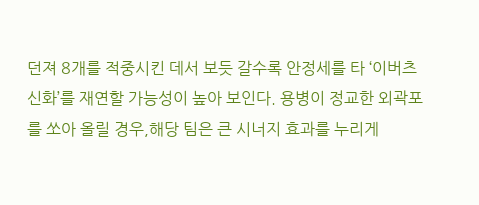던져 8개를 적중시킨 데서 보듯 갈수록 안정세를 타 ‘이버츠 신화’를 재연할 가능성이 높아 보인다. 용병이 정교한 외곽포를 쏘아 올릴 경우,해당 팀은 큰 시너지 효과를 누리게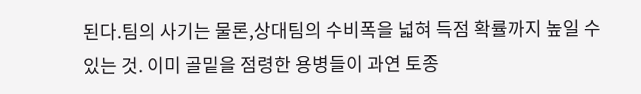된다.팀의 사기는 물론,상대팀의 수비폭을 넓혀 득점 확률까지 높일 수 있는 것. 이미 골밑을 점령한 용병들이 과연 토종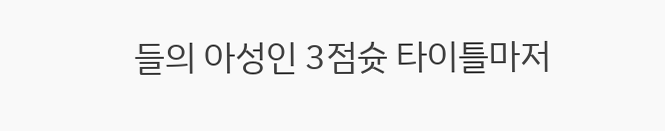들의 아성인 3점슛 타이틀마저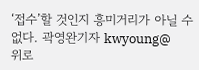‘접수’할 것인지 흥미거리가 아닐 수 없다. 곽영완기자 kwyoung@
위로